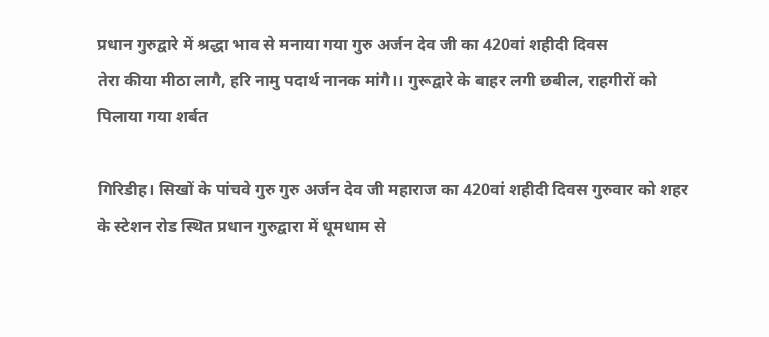प्रधान गुरुद्वारे में श्रद्धा भाव से मनाया गया गुरु अर्जन देव जी का 420वां शहीदी दिवस
तेरा कीया मीठा लागै, हरि नामु पदार्थ नानक मांगै।। गुरूद्वारे के बाहर लगी छबील, राहगीरों को पिलाया गया शर्बत

गिरिडीह। सिखों के पांचवे गुरु गुरु अर्जन देव जी महाराज का 420वां शहीदी दिवस गुरुवार को शहर के स्टेशन रोड स्थित प्रधान गुरुद्वारा में धूमधाम से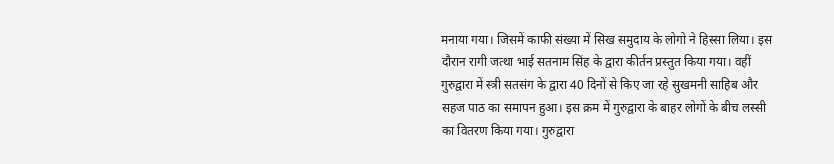मनाया गया। जिसमें काफी संख्या में सिख समुदाय के लोगो ने हिस्सा लिया। इस दौरान रागी जत्था भाई सतनाम सिंह के द्वारा कीर्तन प्रस्तुत किया गया। वहीं गुरुद्वारा में स्त्री सतसंग के द्वारा 40 दिनों से किए जा रहे सुखमनी साहिब और सहज पाठ का समापन हुआ। इस क्रम में गुरुद्वारा के बाहर लोगों के बीच लस्सी का वितरण किया गया। गुरुद्वारा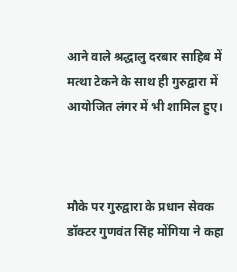आने वाले श्रद्धालु दरबार साहिब में मत्था टेकने के साथ ही गुरुद्वारा में आयोजित लंगर में भी शामिल हुए।



मौके पर गुरुद्वारा के प्रधान सेवक डॉक्टर गुणवंत सिंह मोंगिया ने कहा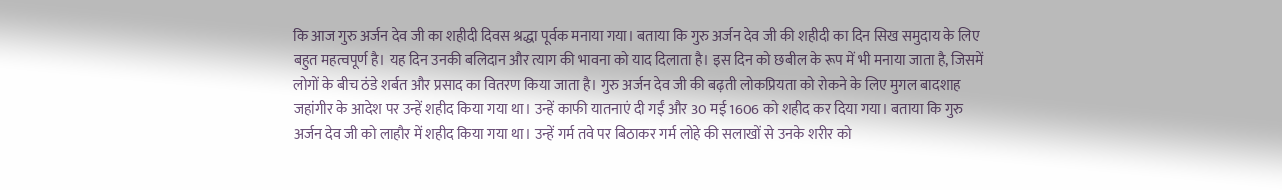कि आज गुरु अर्जन देव जी का शहीदी दिवस श्रद्धा पूर्वक मनाया गया। बताया कि गुरु अर्जन देव जी की शहीदी का दिन सिख समुदाय के लिए बहुत महत्वपूर्ण है। यह दिन उनकी बलिदान और त्याग की भावना को याद दिलाता है। इस दिन को छबील के रूप में भी मनाया जाता है, जिसमें लोगों के बीच ठंडे शर्बत और प्रसाद का वितरण किया जाता है। गुरु अर्जन देव जी की बढ़ती लोकप्रियता को रोकने के लिए मुगल बादशाह जहांगीर के आदेश पर उन्हें शहीद किया गया था। उन्हें काफी यातनाएं दी गईं और 30 मई 1606 को शहीद कर दिया गया। बताया कि गुरु अर्जन देव जी को लाहौर में शहीद किया गया था। उन्हें गर्म तवे पर बिठाकर गर्म लोहे की सलाखों से उनके शरीर को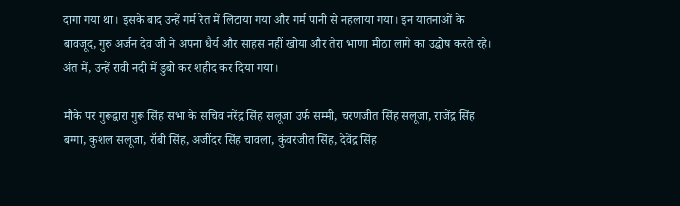दागा गया था। इसके बाद उन्हें गर्म रेत में लिटाया गया और गर्म पानी से नहलाया गया। इन यातनाओं के बावजूद, गुरु अर्जन देव जी ने अपना धैर्य और साहस नहीं खोया और तेरा भाणा मीठा लागे का उद्घोष करते रहे। अंत में, उन्हें रावी नदी में डुबो कर शहीद कर दिया गया।

मौके पर गुरूद्वारा गुरू सिंह सभा के सचिव नरेंद्र सिंह सलूजा उर्फ सम्मी, चरणजीत सिंह सलूजा, राजेंद्र सिंह बग्गा, कुशल सलूजा, रॉबी सिंह, अजींदर सिंह चावला, कुंवरजीत सिंह, देवेंद्र सिंह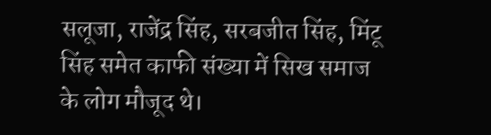सलूजा, राजेंद्र सिंह, सरबजीत सिंह, मिंटू सिंह समेत काफी संख्या में सिख समाज के लोग मौजूद थे।